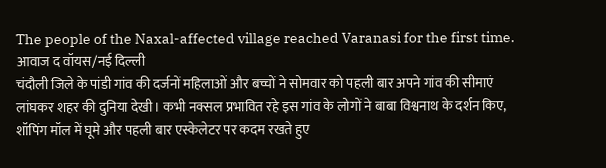The people of the Naxal-affected village reached Varanasi for the first time.
आवाज द वॉयस/नई दिल्ली
चंदौली जिले के पांडी गांव की दर्जनों महिलाओं और बच्चों ने सोमवार को पहली बार अपने गांव की सीमाएं लांघकर शहर की दुनिया देखी। कभी नक्सल प्रभावित रहे इस गांव के लोगों ने बाबा विश्वनाथ के दर्शन किए, शॉपिंग मॉल में घूमे और पहली बार एस्केलेटर पर कदम रखते हुए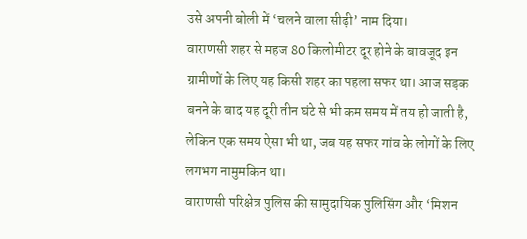उसे अपनी बोली में ‘चलने वाला सीढ़ी’ नाम दिया।
वाराणसी शहर से महज 80 किलोमीटर दूर होने के बावजूद इन ग्रामीणों के लिए यह किसी शहर का पहला सफर था। आज सड़क बनने के बाद यह दूरी तीन घंटे से भी कम समय में तय हो जाती है, लेकिन एक समय ऐसा भी था, जब यह सफर गांव के लोगों के लिए लगभग नामुमकिन था।
वाराणसी परिक्षेत्र पुलिस की सामुदायिक पुलिसिंग और ‘मिशन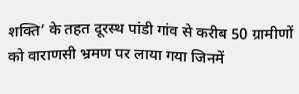शक्ति’ के तहत दूरस्थ पांडी गांव से करीब 50 ग्रामीणों को वाराणसी भ्रमण पर लाया गया जिनमें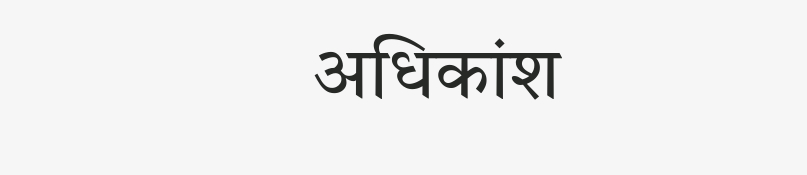अधिकांश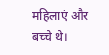महिलाएं और बच्चे थे।